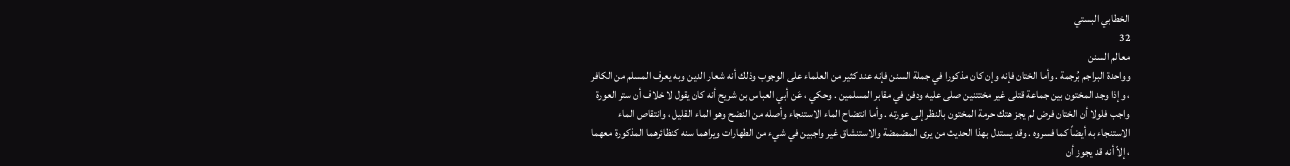الخطابي البستي
32
معالم السنن
وواحدة البراجم بُرجمة . وأما الختان فإنه وإن كان مذكورا في جملة السنن فإنه عند كثير من العلماء على الوجوب وذلك أنه شعار الدين وبه يعرف المسلم من الكافر ، وإذا وجد المختون بين جماعة قتلى غير مختتنين صلى عليه ودفن في مقابر المسلمين . وحكي ، عَن أبي العباس بن شريح أنه كان يقول لا خلاف أن ستر العورة واجب فلولا أن الختان فرض لم يجز هتك حرمة المختون بالنظر إلى عورته . وأما انتضاح الماء الاستنجاء وأصله من النضح وهو الماء القليل ، وانتقاص الماء الاستنجاء به أيضاً كما فسروه . وقد يستدل بهذا الحديث من يرى المضمضة والاستنشاق غير واجبين في شيء من الطهارات ويراهما سنه كنظائرهما المذكورة معهما ، إلاّ أنه قد يجوز أن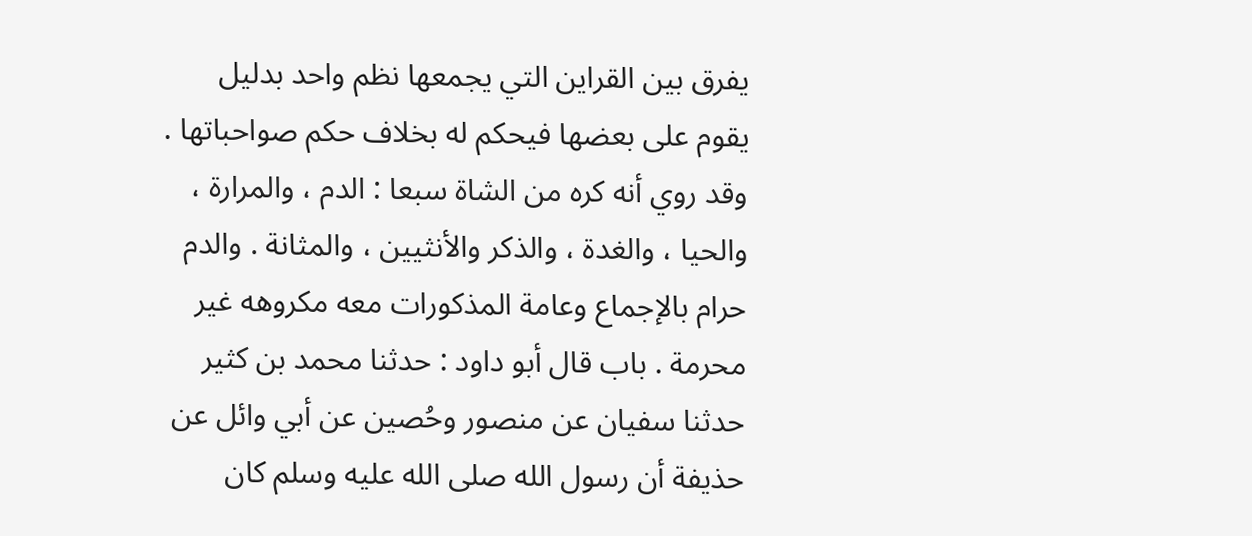يفرق بين القراين التي يجمعها نظم واحد بدليل يقوم على بعضها فيحكم له بخلاف حكم صواحباتها . وقد روي أنه كره من الشاة سبعا : الدم ، والمرارة ، والحيا ، والغدة ، والذكر والأنثيين ، والمثانة . والدم حرام بالإجماع وعامة المذكورات معه مكروهه غير محرمة . باب قال أبو داود : حدثنا محمد بن كثير حدثنا سفيان عن منصور وحُصين عن أبي وائل عن حذيفة أن رسول الله صلى الله عليه وسلم كان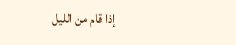إذا قام من الليل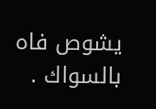يشوص فاه بالسواك .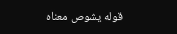قوله يشوص معناه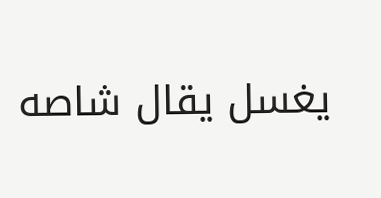يغسل يقال شاصه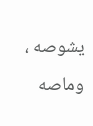يشوصه ، وماصه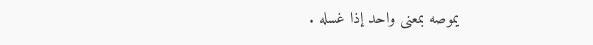يموصه بمعنى واحد إذا غسله .